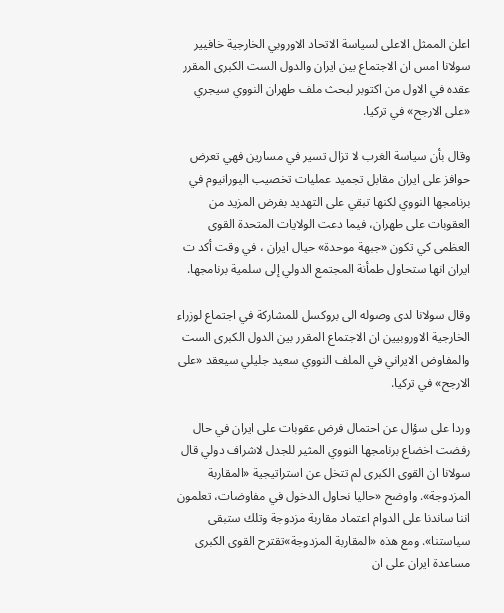اعلن الممثل الاعلى لسياسة الاتحاد الاوروبي الخارجية خافيير سولانا امس ان الاجتماع بين ايران والدول الست الكبرى المقرر عقده في الاول من اكتوبر لبحث ملف طهران النووي سيجري «على الارجح» في تركيا.

وقال بأن سياسة الغرب لا تزال تسير في مسارين فهي تعرض حوافز على ايران مقابل تجميد عمليات تخصيب اليورانيوم في برنامجها النووي لكنها تبقي على التهديد بفرض المزيد من العقوبات على طهران، فيما دعت الولايات المتحدة القوى العظمى كي تكون «جبهة موحدة» حيال ايران ، في وقت أكد ت ايران انها ستحاول طمأنة المجتمع الدولي إلى سلمية برنامجها.

وقال سولانا لدى وصوله الى بروكسل للمشاركة في اجتماع لوزراء الخارجية الاوروبيين ان الاجتماع المقرر بين الدول الكبرى الست والمفاوض الايراني في الملف النووي سعيد جليلي سيعقد «على الارجح» في تركيا.

وردا على سؤال عن احتمال فرض عقوبات على ايران في حال رفضت اخضاع برنامجها النووي المثير للجدل لاشراف دولي قال سولانا ان القوى الكبرى لم تتخل عن استراتيجية «المقاربة المزدوجة». واوضح «حاليا نحاول الدخول في مفاوضات، تعلمون اننا ساندنا على الدوام اعتماد مقاربة مزدوجة وتلك ستبقى سياستنا». ومع هذه «المقاربة المزدوجة»تقترح القوى الكبرى مساعدة ايران على ان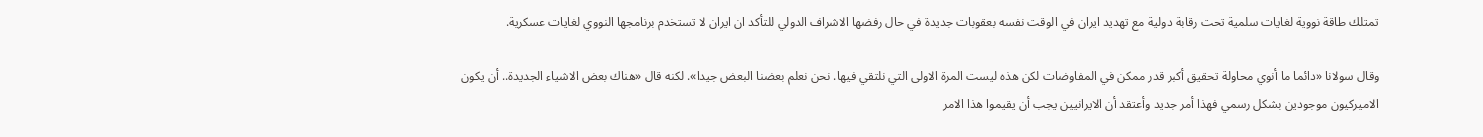تمتلك طاقة نووية لغايات سلمية تحت رقابة دولية مع تهديد ايران في الوقت نفسه بعقوبات جديدة في حال رفضها الاشراف الدولي للتأكد ان ايران لا تستخدم برنامجها النووي لغايات عسكرية.

وقال سولانا «دائما ما أنوي محاولة تحقيق أكبر قدر ممكن في المفاوضات لكن هذه ليست المرة الاولى التي نلتقي فيها. نحن نعلم بعضنا البعض جيدا». لكنه قال «هناك بعض الاشياء الجديدة.. أن يكون الاميركيون موجودين بشكل رسمي فهذا أمر جديد وأعتقد أن الايرانيين يجب أن يقيموا هذا الامر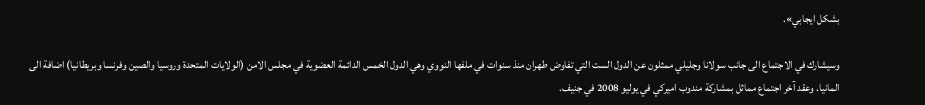بشكل ايجابي».

وسيشارك في الاجتماع الى جانب سولانا وجليلي ممثلون عن الدول الست التي تفاوض طهران منذ سنوات في ملفها النووي وهي الدول الخمس الدائمة العضوية في مجلس الامن (الولايات المتحدة وروسيا والصين وفرنسا وبريطانيا) اضافة الى المانيا. وعقد آخر اجتماع مماثل بمشاركة مندوب اميركي في يوليو 2008 في جنيف.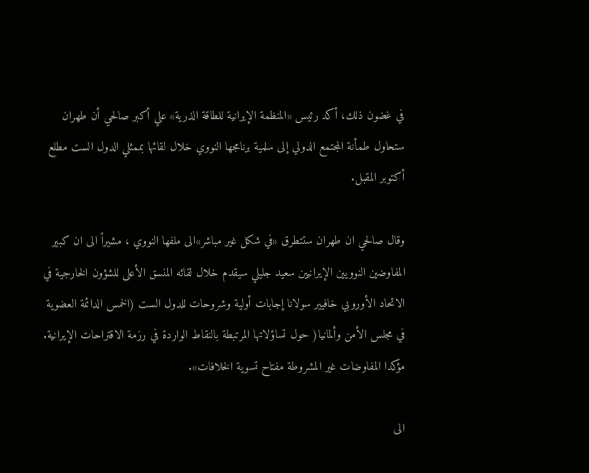في غضون ذلك، أكد رئيس «المنظمة الإيرانية للطاقة الذرية» علي أكبر صالحي أن طهران ستحاول طمأنة المجتمع الدولي إلى سلمية برنامجها النووي خلال لقائها بممثلي الدول الست مطلع أكتوبر المقبل.

وقال صالحي ان طهران ستتطرق «في شكل غير مباشر»الى ملفها النووي ، مشيراً الى ان كبير المفاوضين النوويين الإيرانيين سعيد جليلي سيقدم خلال لقائه المنسق الأعلى للشؤون الخارجية في الاتحاد الأوروبي خافيير سولانا إجابات أولية وشروحات للدول الست (الخمس الدائمة العضوية في مجلس الأمن وألمانيا( حول تساؤلاتها المرتبطة بالنقاط الواردة في رزمة الاقتراحات الإيرانية. مؤكدا المفاوضات غير المشروطة مفتاح تسوية الخلافات».

الى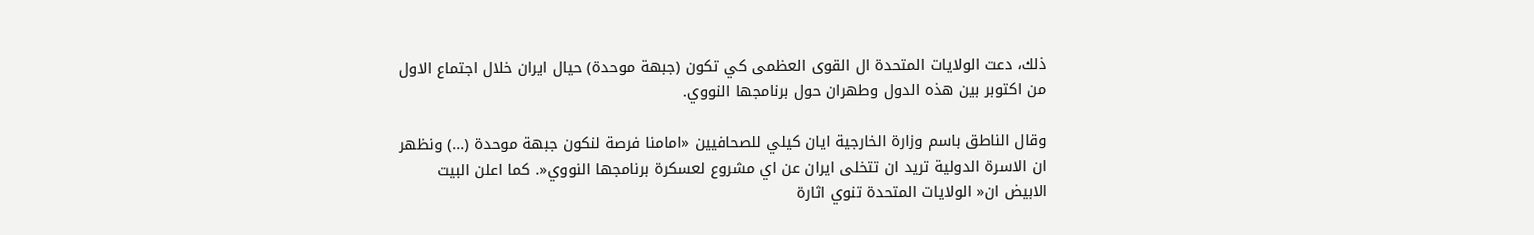ذلك، دعت الولايات المتحدة ال القوى العظمى كي تكون (جبهة موحدة) حيال ايران خلال اجتماع الاول من اكتوبر بين هذه الدول وطهران حول برنامجها النووي.

وقال الناطق باسم وزارة الخارجية ايان كيلي للصحافيين «امامنا فرصة لنكون جبهة موحدة (...) ونظهر ان الاسرة الدولية تريد ان تتخلى ايران عن اي مشروع لعسكرة برنامجها النووي«. كما اعلن البيت الابيض ان« الولايات المتحدة تنوي اثارة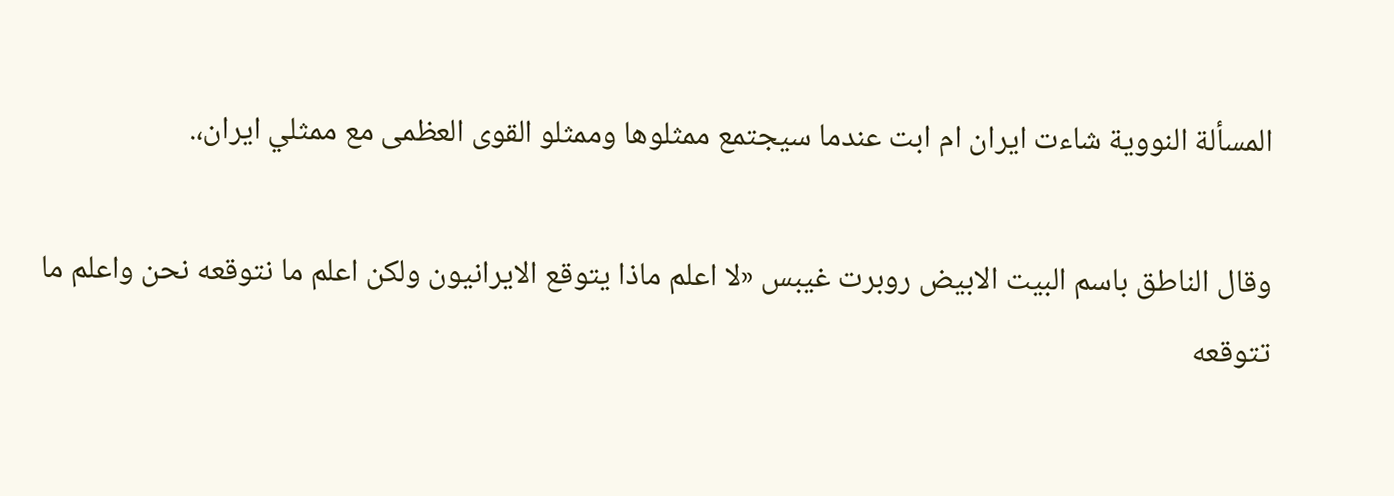المسألة النووية شاءت ايران ام ابت عندما سيجتمع ممثلوها وممثلو القوى العظمى مع ممثلي ايران،.

وقال الناطق باسم البيت الابيض روبرت غيبس «لا اعلم ماذا يتوقع الايرانيون ولكن اعلم ما نتوقعه نحن واعلم ما تتوقعه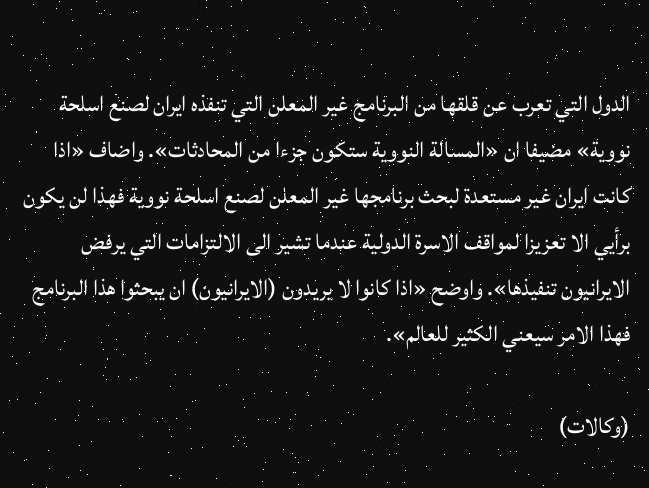الدول التي تعرب عن قلقها من البرنامج غير المعلن التي تنفذه ايران لصنع اسلحة نووية» مضيفا ان «المسالة النووية ستكون جزءا من المحادثات». واضاف «اذا كانت ايران غير مستعدة لبحث برنامجها غير المعلن لصنع اسلحة نووية فهذا لن يكون برأيي الا تعزيزا لمواقف الاسرة الدولية عندما تشير الى الالتزامات التي يرفض الايرانيون تنفيذها». واوضح «اذا كانوا لا يريدون (الايرانيون) ان يبحثوا هذا البرنامج فهذا الامر سيعني الكثير للعالم».

(وكالات)